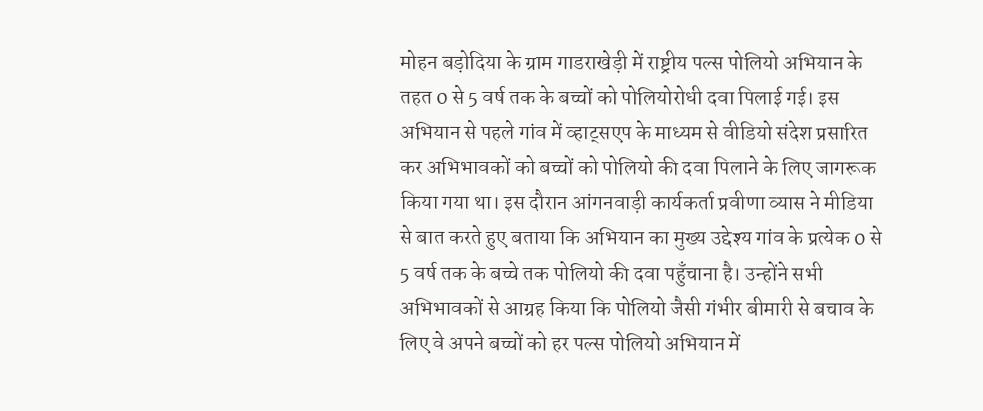मोहन बड़ोदिया के ग्राम गाडराखेड़ी में राष्ट्रीय पल्स पोलियो अभियान के तहत 0 से 5 वर्ष तक के बच्चों को पोलियोरोधी दवा पिलाई गई। इस अभियान से पहले गांव में व्हाट्सएप के माध्यम से वीडियो संदेश प्रसारित कर अभिभावकों को बच्चों को पोलियो की दवा पिलाने के लिए जागरूक किया गया था। इस दौरान आंगनवाड़ी कार्यकर्ता प्रवीणा व्यास ने मीडिया से बात करते हुए बताया कि अभियान का मुख्य उद्देश्य गांव के प्रत्येक 0 से 5 वर्ष तक के बच्चे तक पोलियो की दवा पहुँचाना है। उन्होंने सभी अभिभावकों से आग्रह किया कि पोलियो जैसी गंभीर बीमारी से बचाव के लिए वे अपने बच्चों को हर पल्स पोलियो अभियान में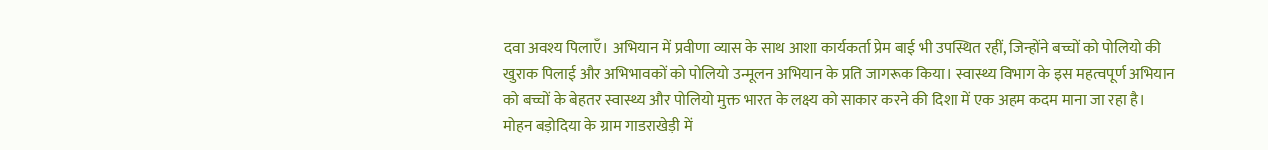दवा अवश्य पिलाएँ। अभियान में प्रवीणा व्यास के साथ आशा कार्यकर्ता प्रेम बाई भी उपस्थित रहीं, जिन्होंने बच्चों को पोलियो की खुराक पिलाई और अभिभावकों को पोलियो उन्मूलन अभियान के प्रति जागरूक किया। स्वास्थ्य विभाग के इस महत्वपूर्ण अभियान को बच्चों के बेहतर स्वास्थ्य और पोलियो मुक्त भारत के लक्ष्य को साकार करने की दिशा में एक अहम कदम माना जा रहा है।
मोहन बड़ोदिया के ग्राम गाडराखेड़ी में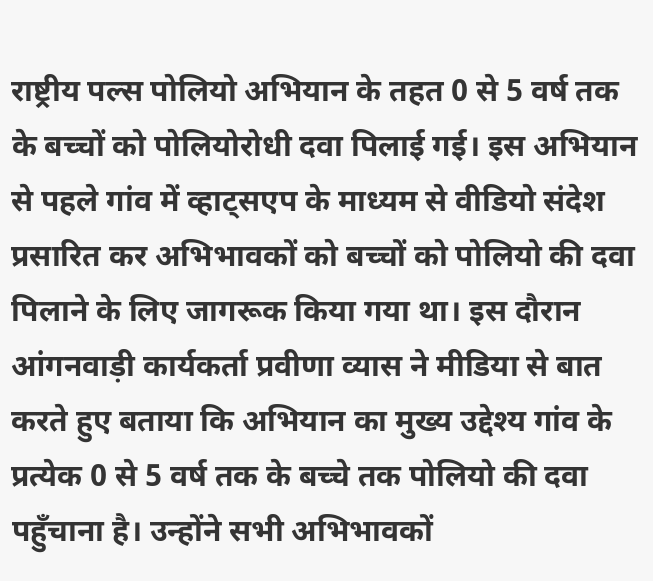राष्ट्रीय पल्स पोलियो अभियान के तहत 0 से 5 वर्ष तक के बच्चों को पोलियोरोधी दवा पिलाई गई। इस अभियान से पहले गांव में व्हाट्सएप के माध्यम से वीडियो संदेश प्रसारित कर अभिभावकों को बच्चों को पोलियो की दवा पिलाने के लिए जागरूक किया गया था। इस दौरान आंगनवाड़ी कार्यकर्ता प्रवीणा व्यास ने मीडिया से बात करते हुए बताया कि अभियान का मुख्य उद्देश्य गांव के प्रत्येक 0 से 5 वर्ष तक के बच्चे तक पोलियो की दवा पहुँचाना है। उन्होंने सभी अभिभावकों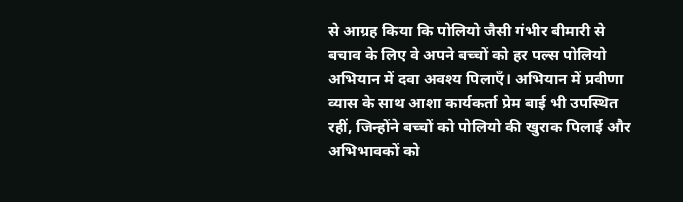से आग्रह किया कि पोलियो जैसी गंभीर बीमारी से बचाव के लिए वे अपने बच्चों को हर पल्स पोलियो अभियान में दवा अवश्य पिलाएँ। अभियान में प्रवीणा व्यास के साथ आशा कार्यकर्ता प्रेम बाई भी उपस्थित रहीं, जिन्होंने बच्चों को पोलियो की खुराक पिलाई और अभिभावकों को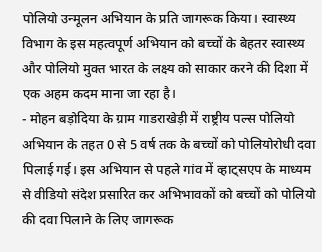पोलियो उन्मूलन अभियान के प्रति जागरूक किया। स्वास्थ्य विभाग के इस महत्वपूर्ण अभियान को बच्चों के बेहतर स्वास्थ्य और पोलियो मुक्त भारत के लक्ष्य को साकार करने की दिशा में एक अहम कदम माना जा रहा है।
- मोहन बड़ोदिया के ग्राम गाडराखेड़ी में राष्ट्रीय पल्स पोलियो अभियान के तहत 0 से 5 वर्ष तक के बच्चों को पोलियोरोधी दवा पिलाई गई। इस अभियान से पहले गांव में व्हाट्सएप के माध्यम से वीडियो संदेश प्रसारित कर अभिभावकों को बच्चों को पोलियो की दवा पिलाने के लिए जागरूक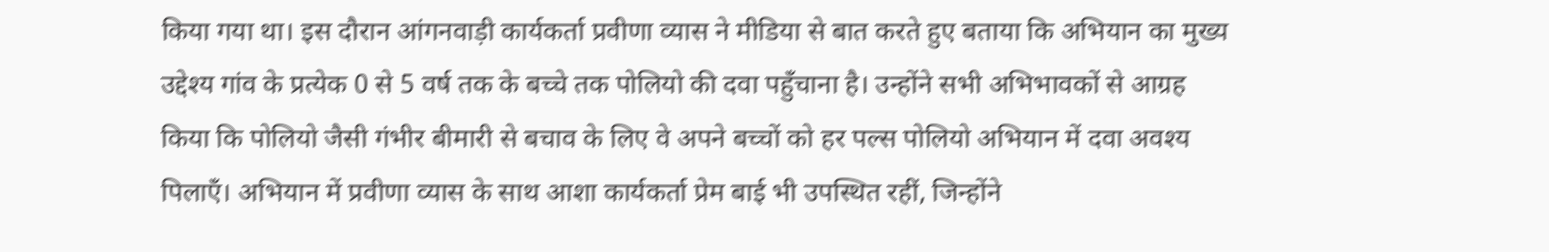किया गया था। इस दौरान आंगनवाड़ी कार्यकर्ता प्रवीणा व्यास ने मीडिया से बात करते हुए बताया कि अभियान का मुख्य उद्देश्य गांव के प्रत्येक 0 से 5 वर्ष तक के बच्चे तक पोलियो की दवा पहुँचाना है। उन्होंने सभी अभिभावकों से आग्रह किया कि पोलियो जैसी गंभीर बीमारी से बचाव के लिए वे अपने बच्चों को हर पल्स पोलियो अभियान में दवा अवश्य पिलाएँ। अभियान में प्रवीणा व्यास के साथ आशा कार्यकर्ता प्रेम बाई भी उपस्थित रहीं, जिन्होंने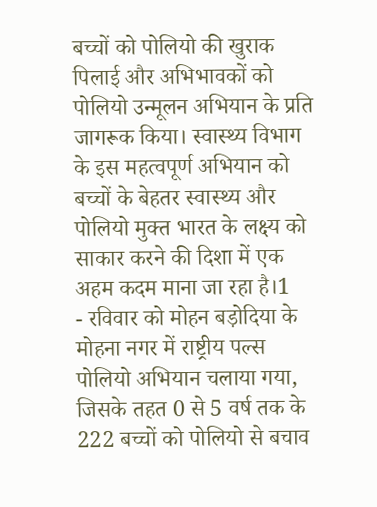बच्चों को पोलियो की खुराक पिलाई और अभिभावकों को पोलियो उन्मूलन अभियान के प्रति जागरूक किया। स्वास्थ्य विभाग के इस महत्वपूर्ण अभियान को बच्चों के बेहतर स्वास्थ्य और पोलियो मुक्त भारत के लक्ष्य को साकार करने की दिशा में एक अहम कदम माना जा रहा है।1
- रविवार को मोहन बड़ोदिया के मोहना नगर में राष्ट्रीय पल्स पोलियो अभियान चलाया गया, जिसके तहत 0 से 5 वर्ष तक के 222 बच्चों को पोलियो से बचाव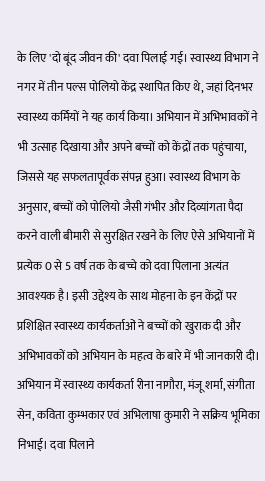के लिए 'दो बूंद जीवन की' दवा पिलाई गई। स्वास्थ्य विभाग ने नगर में तीन पल्स पोलियो केंद्र स्थापित किए थे, जहां दिनभर स्वास्थ्य कर्मियों ने यह कार्य किया। अभियान में अभिभावकों ने भी उत्साह दिखाया और अपने बच्चों को केंद्रों तक पहुंचाया, जिससे यह सफलतापूर्वक संपन्न हुआ। स्वास्थ्य विभाग के अनुसार, बच्चों को पोलियो जैसी गंभीर और दिव्यांगता पैदा करने वाली बीमारी से सुरक्षित रखने के लिए ऐसे अभियानों में प्रत्येक 0 से 5 वर्ष तक के बच्चे को दवा पिलाना अत्यंत आवश्यक है। इसी उद्देश्य के साथ मोहना के इन केंद्रों पर प्रशिक्षित स्वास्थ्य कार्यकर्ताओं ने बच्चों को खुराक दी और अभिभावकों को अभियान के महत्व के बारे में भी जानकारी दी। अभियान में स्वास्थ्य कार्यकर्ता रीना नागौरा, मंजू शर्मा, संगीता सेन, कविता कुम्भकार एवं अभिलाषा कुमारी ने सक्रिय भूमिका निभाई। दवा पिलाने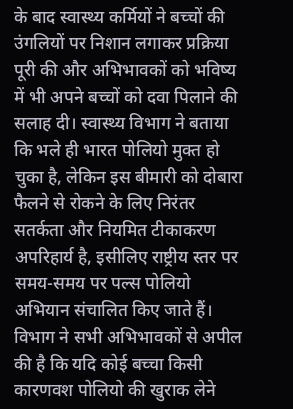के बाद स्वास्थ्य कर्मियों ने बच्चों की उंगलियों पर निशान लगाकर प्रक्रिया पूरी की और अभिभावकों को भविष्य में भी अपने बच्चों को दवा पिलाने की सलाह दी। स्वास्थ्य विभाग ने बताया कि भले ही भारत पोलियो मुक्त हो चुका है, लेकिन इस बीमारी को दोबारा फैलने से रोकने के लिए निरंतर सतर्कता और नियमित टीकाकरण अपरिहार्य है, इसीलिए राष्ट्रीय स्तर पर समय-समय पर पल्स पोलियो अभियान संचालित किए जाते हैं। विभाग ने सभी अभिभावकों से अपील की है कि यदि कोई बच्चा किसी कारणवश पोलियो की खुराक लेने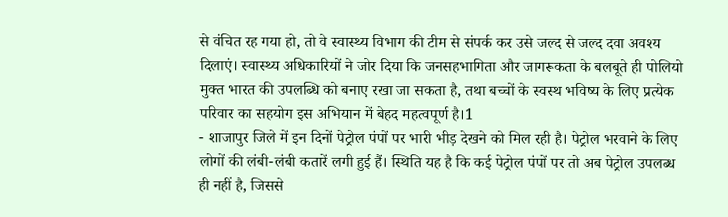से वंचित रह गया हो, तो वे स्वास्थ्य विभाग की टीम से संपर्क कर उसे जल्द से जल्द दवा अवश्य दिलाएं। स्वास्थ्य अधिकारियों ने जोर दिया कि जनसहभागिता और जागरूकता के बलबूते ही पोलियो मुक्त भारत की उपलब्धि को बनाए रखा जा सकता है, तथा बच्चों के स्वस्थ भविष्य के लिए प्रत्येक परिवार का सहयोग इस अभियान में बेहद महत्वपूर्ण है।1
- शाजापुर जिले में इन दिनों पेट्रोल पंपों पर भारी भीड़ देखने को मिल रही है। पेट्रोल भरवाने के लिए लोगों की लंबी-लंबी कतारें लगी हुई हैं। स्थिति यह है कि कई पेट्रोल पंपों पर तो अब पेट्रोल उपलब्ध ही नहीं है, जिससे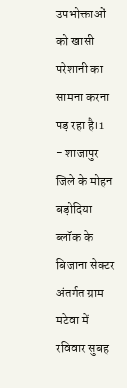उपभोक्ताओं को खासी परेशानी का सामना करना पड़ रहा है।1
- शाजापुर जिले के मोहन बड़ोदिया ब्लॉक के बिजाना सेक्टर अंतर्गत ग्राम मटेवा में रविवार सुबह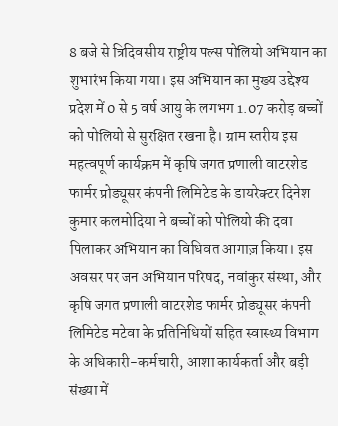8 बजे से त्रिदिवसीय राष्ट्रीय पल्स पोलियो अभियान का शुभारंभ किया गया। इस अभियान का मुख्य उद्देश्य प्रदेश में 0 से 5 वर्ष आयु के लगभग 1.07 करोड़ बच्चों को पोलियो से सुरक्षित रखना है। ग्राम स्तरीय इस महत्वपूर्ण कार्यक्रम में कृषि जगत प्रणाली वाटरशेड फार्मर प्रोड्यूसर कंपनी लिमिटेड के डायरेक्टर दिनेश कुमार कलमोदिया ने बच्चों को पोलियो की दवा पिलाकर अभियान का विधिवत आगाज़ किया। इस अवसर पर जन अभियान परिषद, नवांकुर संस्था, और कृषि जगत प्रणाली वाटरशेड फार्मर प्रोड्यूसर कंपनी लिमिटेड मटेवा के प्रतिनिधियों सहित स्वास्थ्य विभाग के अधिकारी-कर्मचारी, आशा कार्यकर्ता और बड़ी संख्या में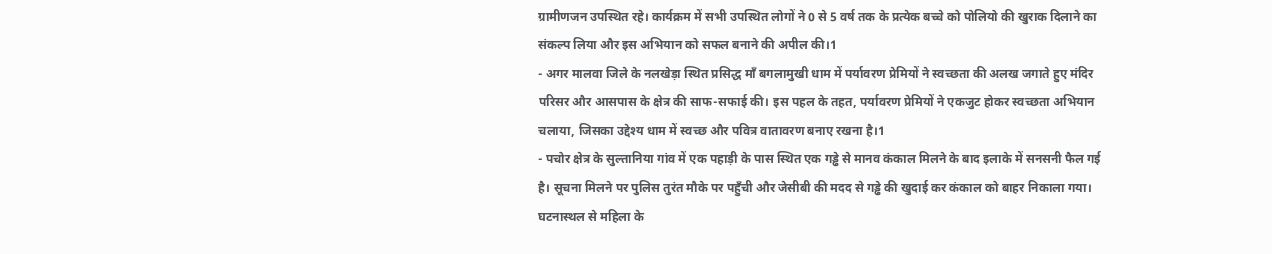ग्रामीणजन उपस्थित रहे। कार्यक्रम में सभी उपस्थित लोगों ने 0 से 5 वर्ष तक के प्रत्येक बच्चे को पोलियो की खुराक दिलाने का संकल्प लिया और इस अभियान को सफल बनाने की अपील की।1
- अगर मालवा जिले के नलखेड़ा स्थित प्रसिद्ध माँ बगलामुखी धाम में पर्यावरण प्रेमियों ने स्वच्छता की अलख जगाते हुए मंदिर परिसर और आसपास के क्षेत्र की साफ-सफाई की। इस पहल के तहत, पर्यावरण प्रेमियों ने एकजुट होकर स्वच्छता अभियान चलाया, जिसका उद्देश्य धाम में स्वच्छ और पवित्र वातावरण बनाए रखना है।1
- पचोर क्षेत्र के सुल्तानिया गांव में एक पहाड़ी के पास स्थित एक गड्ढे से मानव कंकाल मिलने के बाद इलाके में सनसनी फैल गई है। सूचना मिलने पर पुलिस तुरंत मौके पर पहुँची और जेसीबी की मदद से गड्ढे की खुदाई कर कंकाल को बाहर निकाला गया। घटनास्थल से महिला के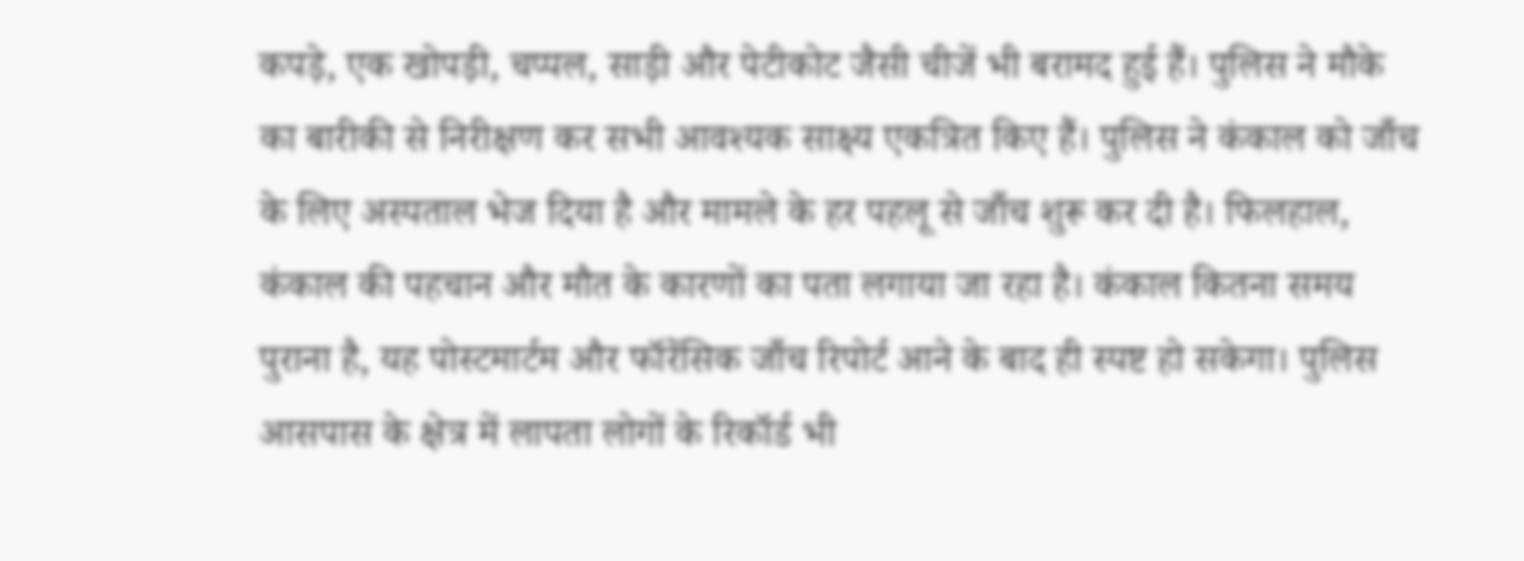कपड़े, एक खोपड़ी, चप्पल, साड़ी और पेटीकोट जैसी चीजें भी बरामद हुई हैं। पुलिस ने मौके का बारीकी से निरीक्षण कर सभी आवश्यक साक्ष्य एकत्रित किए हैं। पुलिस ने कंकाल को जाँच के लिए अस्पताल भेज दिया है और मामले के हर पहलू से जाँच शुरू कर दी है। फिलहाल, कंकाल की पहचान और मौत के कारणों का पता लगाया जा रहा है। कंकाल कितना समय पुराना है, यह पोस्टमार्टम और फॉरेंसिक जाँच रिपोर्ट आने के बाद ही स्पष्ट हो सकेगा। पुलिस आसपास के क्षेत्र में लापता लोगों के रिकॉर्ड भी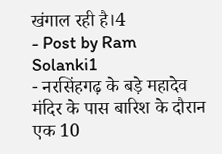खंगाल रही है।4
- Post by Ram Solanki1
- नरसिंहगढ़ के बड़े महादेव मंदिर के पास बारिश के दौरान एक 10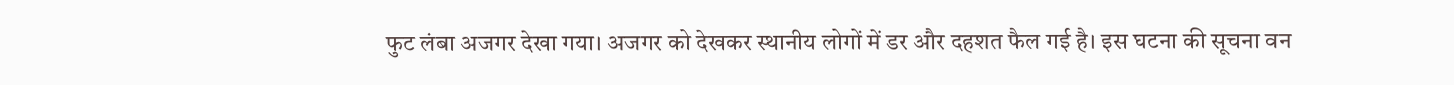फुट लंबा अजगर देखा गया। अजगर को देखकर स्थानीय लोगों में डर और दहशत फैल गई है। इस घटना की सूचना वन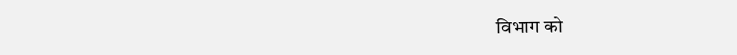विभाग को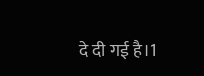दे दी गई है।1